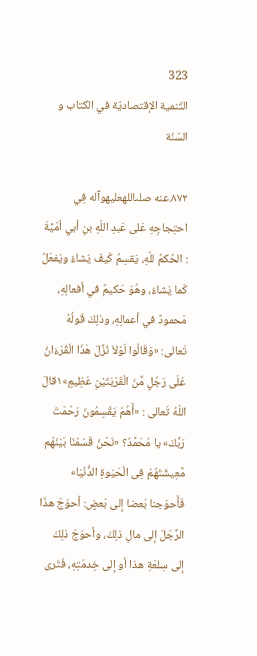323
التّنمیة الإقتصادیّة في الکتاب و السّنّة

۸۷۲.عنه صلىاللهعليهوآله فِي احتِجاجِهِ عَلى عَبدِ اللّهِ بنِ أبي اُمَيَّةَ : الحُكمُ للّهِ، يَقسِمُ كَيفَ يَشاءُ ويَفعَلُ كَما يَشاءُ، وهُوَ حَكيمٌ في أفعالِهِ، مَحمودٌ في أعمالِهِ، وذلِكَ قَولُهُ تَعالى: «وَقَالُوا لَوْلاَ نُزِّلَ هَذَا الْقُرْءَانُ عَلَى رَجُلٍ مِّنَ الْقَرْيَتَيْنِ عَظِيمٍ»۱قالَ اللّهُ تَعالى : «أَهُمْ يَقْسِمُونَ رَحْمَتَ رَبِّكَ» يا مُحَمَّدُ؟ «نَحْنُ قَسَمْنَا بَيْنَهُم مَّعِيشَتَهُمْ فِى الْحَيَوةِ الدُّنْيَا» فَأَحوَجنا بَعضا إلى بَعضٍ: أحوَجَ هذَا الرَّجَلَ إلى مالِ ذلِكَ، وأحوَجَ ذلِكَ إلى سِلعَةِ هذا أو إلى خِدمَتِهِ، فَتَرى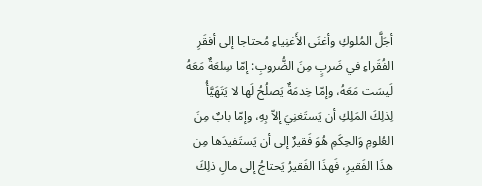أجَلَّ المُلوكِ وأغنَى الأَغنِياءِ مُحتاجا إلى أفقَرِ الفُقَراءِ في ضَربٍ مِنَ الضُّروبِ: إمّا سِلعَةٌ مَعَهُ لَيسَت مَعَهُ، وإمّا خِدمَةٌ يَصلُحُ لَها لا يَتَهَيَّأُ لِذلِكَ المَلِكِ أن يَستَغنِيَ إلاّ بِهِ، وإمّا بابٌ مِنَ العُلومِ وَالحِكَمِ هُوَ فَقيرٌ إلى أن يَستَفيدَها مِن هذَا الفَقيرِ، فَهذَا الفَقيرُ يَحتاجُ إلى مالِ ذلِكَ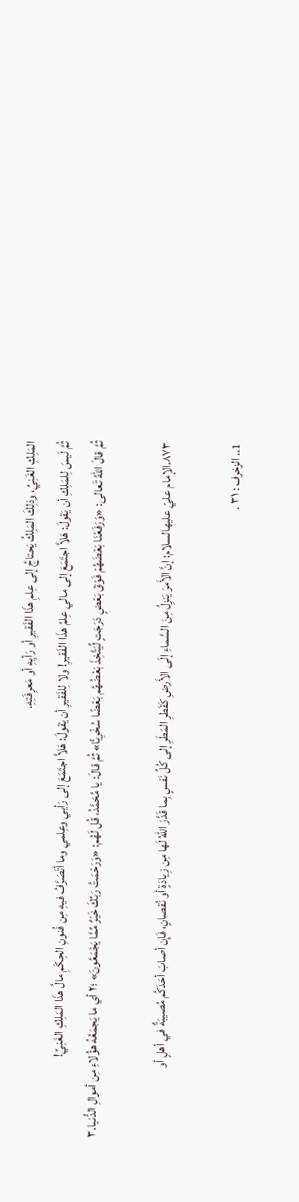المَلِكِ الغَنِيِّ، وذلِكَ المَلِكُ يَحتاجُ إلى عِلمِ هذَا الفَقيرِ أو رَأيِهِ أو مَعرِفَتِهِ.
ثُمَّ لَيسَ لِلمَلِكِ أن يَقولَ: هَلاَّ اجتَمَعَ إلى مالي عِلمُ هذَا الفَقيرِ! ولا لِلفَقيرِ أن يَقولَ: هَلاَّ اجتَمَعَ إلى رَأيي وعِلمي وما أتَصَرَّفُ فيهِ مِن فُنونِ الحِكَمِ مالُ هذَا المَلِكِ الغَنِيِّ!
ثُمَّ قالَ اللّهُ تَعالى: «وَرَفَعْنَا بَعْضَهُمْ فَوْقَ بَعْضٍ دَرَجَتٍ لِّيَتَّخِذَ بَعْضُهُم بَعْضًا سُخْرِيًّا» ثُمَّ قالَ: يا مُحَمَّدُ، قُل لَهُم: «وَرَحْمَتُ رَبِّكَ خَيْرٌ مِّمَّا يَجْمَعُونَ» ؛۲ أي ما يَجمَعُهُ هؤُلاءِ مِن أموالِ الدُّنيا.۳

۸۷۳.الإمام عليّ عليهالسلام: إنَّ الأَمرَ يَنزِلُ مِنَ السَّماءِ إلَى الأَرضِ كَقَطرِ المَطَرِ إلى كُلِّ نَفسٍ بِما قَدَّرَ اللّهُ لَها مِن زِيادَةٍ أو نُقصانٍ، فَإِن أصابَ أحَدَكُم مُصيبَةٌ في أهلٍ أو

1.. الزخرف : ۳۱ .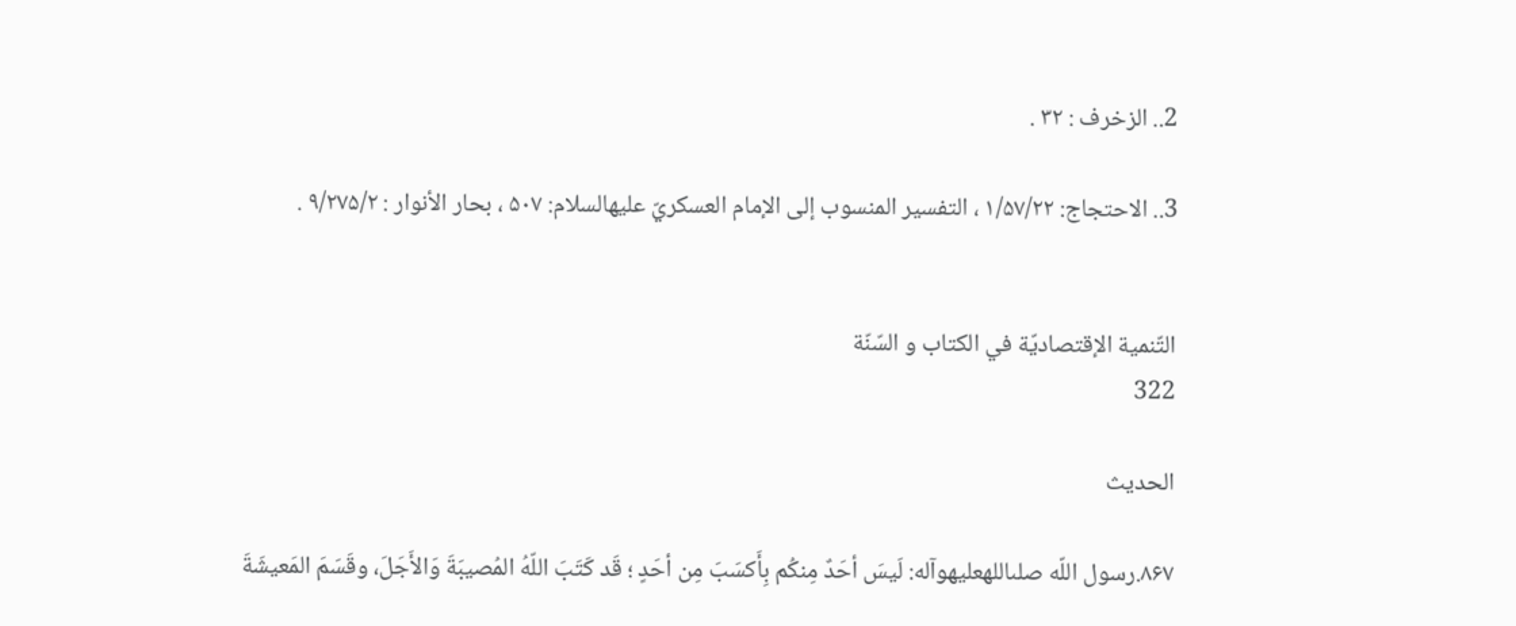2.. الزخرف : ۳۲ .

3.. الاحتجاج: ۱/۵۷/۲۲ ، التفسير المنسوب إلى الإمام العسكريّ عليهالسلام: ۵۰۷ ، بحار الأنوار : ۹/۲۷۵/۲ .


التّنمیة الإقتصادیّة في الکتاب و السّنّة
322

الحديث

۸۶۷.رسول اللّه صلىاللهعليهوآله: لَيسَ أحَدٌ مِنكُم بِأَكسَبَ مِن أحَدٍ ؛ قَد كَتَبَ اللّهُ المُصيبَةَ وَالأَجَلَ، وقَسَمَ المَعيشَةَ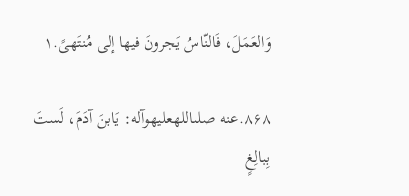وَالعَمَلَ، فَالنّاسُ يَجرونَ فيها إلى مُنتَهىً.۱

۸۶۸.عنه صلىاللهعليهوآله: يَابنَ آدَمَ، لَستَ بِبالِغٍ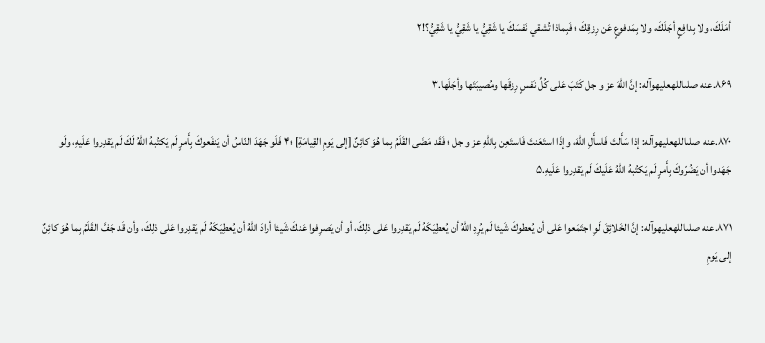أمَلَكَ، ولا بِدافِعٍ أجَلَكَ، ولا بِمَدفوعٍ عَن رِزقِكَ ؛ فَبِماذا تُشقي نَفسَكَ يا شَقِيُّ يا شَقِيُّ يا شَقِيُّ؟!۲

۸۶۹.عنه صلىاللهعليهوآله: إنَّ اللّهَ عز و جل كَتَبَ عَلى كُلِّ نَفسٍ رِزقَها ومُصيبَتَها وأجَلَها.۳

۸۷۰.عنه صلىاللهعليهوآله: إذا سَأَلتَ فَاسأَلِ اللّهَ، وإذَا استَعَنتَ فَاستَعِن بِاللّهِ عز و جل ؛ فَقَد مَضَى القَلَمُ بِما هُوَ كائِنٌ [إلى يَومِ القِيامَةِ] ؛۴ فَلَو جَهَدَ النّاسُ أن يَنفَعوكَ بِأَمرٍ لَم يَكتُبهُ اللّهُ لَكَ لَم يَقدِروا عَلَيهِ، ولَو جَهَدوا أن يَضُرّوكَ بِأَمرٍ لَم يَكتُبهُ اللّهُ عَلَيكَ لَم يَقدِروا عَلَيهِ.۵

۸۷۱.عنه صلىاللهعليهوآله: إنَّ الخَلائِقَ لَوِ اجتَمَعوا عَلى أن يُعطوكَ شَيئا لَم يُرِدِ اللّهُ أن يُعطِيَكَهُ لَم يَقدِروا عَلى ذلِكَ، أو أن يَصرِفوا عَنكَ شَيئا أرادَ اللّهُ أن يُعطِيَكَهُ لَم يَقدِروا عَلى ذلِكَ، وأن قَد جَفَّ القَلَمُ بِما هُوَ كائِنٌ إلى يَومِ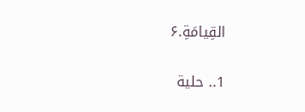القِيامَةِ.۶

1.. حلية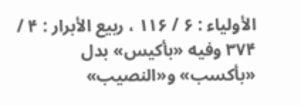الأولياء : ۶ / ۱۱۶ ، ربيع الأبرار : ۴ / ۳۷۴ وفيه «بأكيس» بدل «بأكسب» و«النصيب»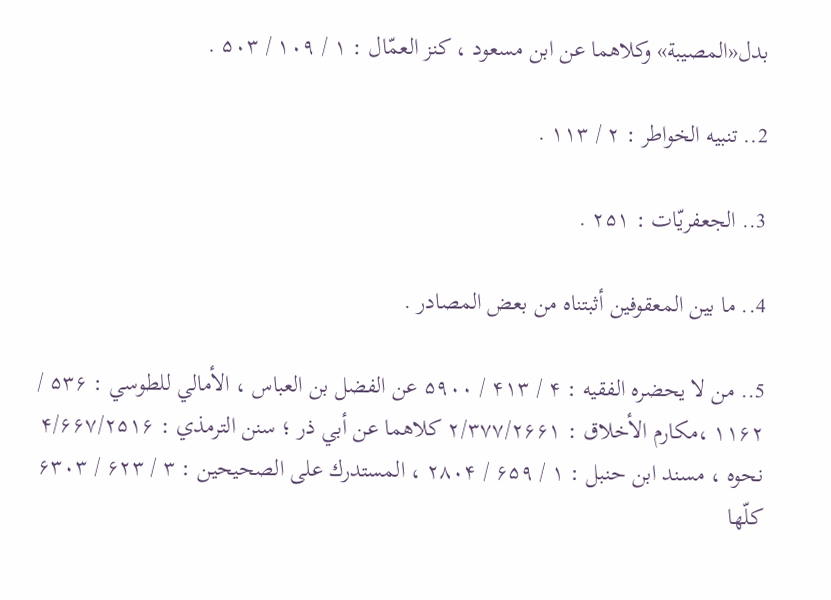بدل«المصيبة» وكلاهما عن ابن مسعود ، كنز العمّال : ۱ / ۱۰۹ / ۵۰۳ .

2.. تنبيه الخواطر : ۲ / ۱۱۳ .

3.. الجعفريّات : ۲۵۱ .

4.. ما بين المعقوفين أثبتناه من بعض المصادر .

5.. من لا يحضره الفقيه : ۴ / ۴۱۳ / ۵۹۰۰ عن الفضل بن العباس ، الأمالي للطوسي : ۵۳۶ / ۱۱۶۲ ،مكارم الأخلاق : ۲/۳۷۷/۲۶۶۱ كلاهما عن أبي ذر ؛ سنن الترمذي : ۴/۶۶۷/۲۵۱۶ نحوه ، مسند ابن حنبل : ۱ / ۶۵۹ / ۲۸۰۴ ، المستدرك على الصحيحين : ۳ / ۶۲۳ / ۶۳۰۳ كلّها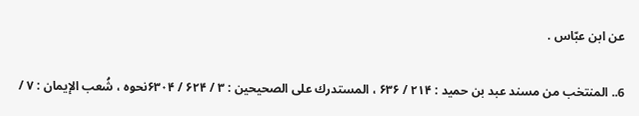عن ابن عبّاس .

6.. المنتخب من مسند عبد بن حميد : ۲۱۴ / ۶۳۶ ، المستدرك على الصحيحين : ۳ / ۶۲۴ / ۶۳۰۴نحوه ، شُعب الإيمان : ۷ /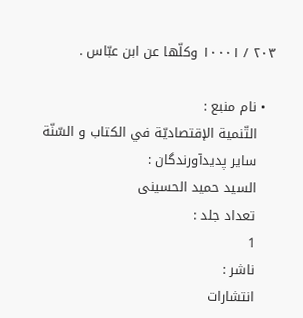۲۰۳ / ۱۰۰۰۱ وكلّها عن ابن عبّاس .

  • نام منبع :
    التّنمیة الإقتصادیّة في الکتاب و السّنّة
    سایر پدیدآورندگان :
    السید حمید الحسینی
    تعداد جلد :
    1
    ناشر :
    انتشارات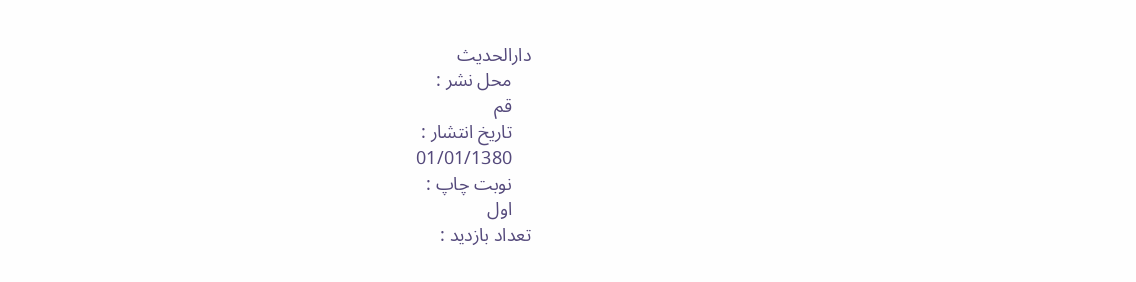دارالحدیث
    محل نشر :
    قم
    تاریخ انتشار :
    01/01/1380
    نوبت چاپ :
    اول
تعداد بازدید :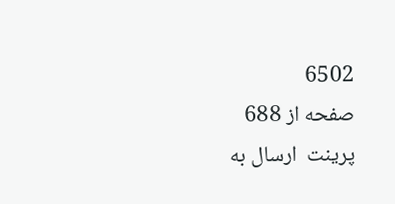6502
صفحه از 688
پرینت  ارسال به